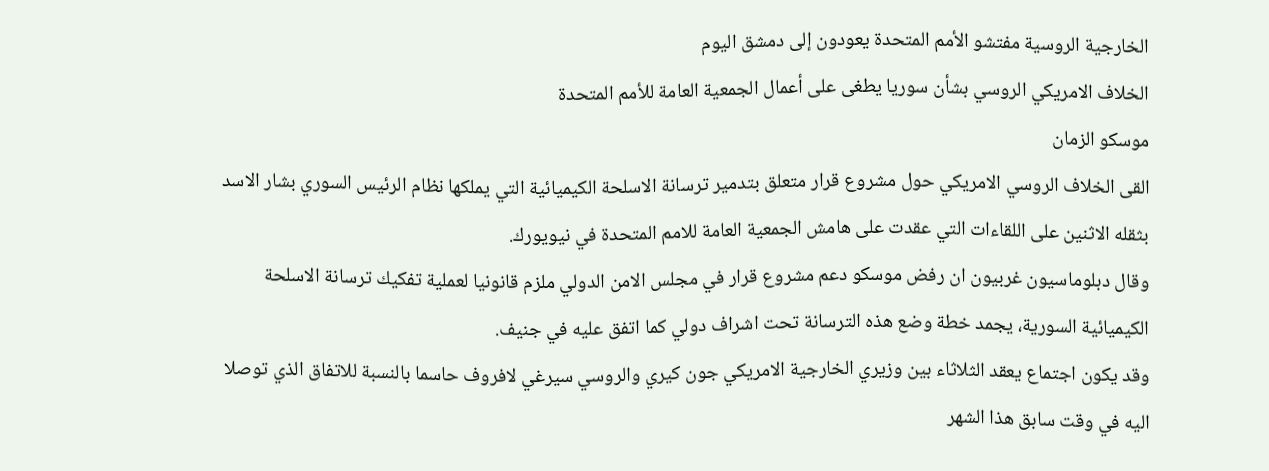الخارجية الروسية مفتشو الأمم المتحدة يعودون إلى دمشق اليوم
الخلاف الامريكي الروسي بشأن سوريا يطغى على أعمال الجمعية العامة للأمم المتحدة
موسكو الزمان
القى الخلاف الروسي الامريكي حول مشروع قرار متعلق بتدمير ترسانة الاسلحة الكيميائية التي يملكها نظام الرئيس السوري بشار الاسد بثقله الاثنين على اللقاءات التي عقدت على هامش الجمعية العامة للامم المتحدة في نيويورك.
وقال دبلوماسيون غربيون ان رفض موسكو دعم مشروع قرار في مجلس الامن الدولي ملزم قانونيا لعملية تفكيك ترسانة الاسلحة الكيميائية السورية، يجمد خطة وضع هذه الترسانة تحت اشراف دولي كما اتفق عليه في جنيف.
وقد يكون اجتماع يعقد الثلاثاء بين وزيري الخارجية الامريكي جون كيري والروسي سيرغي لافروف حاسما بالنسبة للاتفاق الذي توصلا اليه في وقت سابق هذا الشهر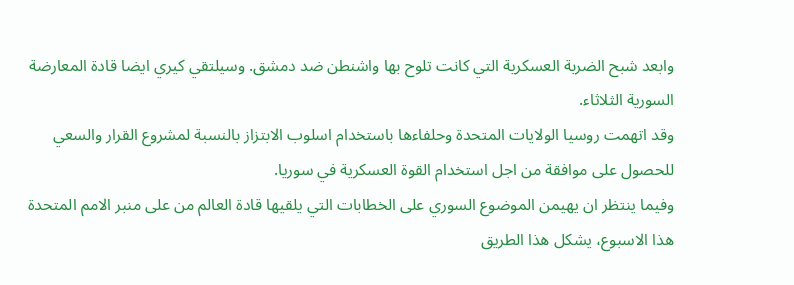وابعد شبح الضربة العسكرية التي كانت تلوح بها واشنطن ضد دمشق. وسيلتقي كيري ايضا قادة المعارضة السورية الثلاثاء.
وقد اتهمت روسيا الولايات المتحدة وحلفاءها باستخدام اسلوب الابتزاز بالنسبة لمشروع القرار والسعي للحصول على موافقة من اجل استخدام القوة العسكرية في سوريا.
وفيما ينتظر ان يهيمن الموضوع السوري على الخطابات التي يلقيها قادة العالم من على منبر الامم المتحدة هذا الاسبوع، يشكل هذا الطريق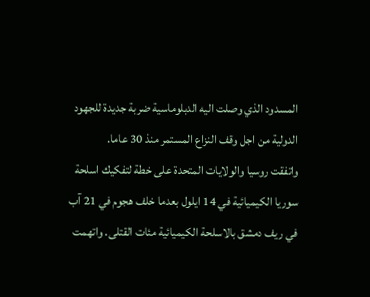المسدود الذي وصلت اليه الدبلوماسية ضربة جديدة للجهود الدولية من اجل وقف النزاع المستمر منذ 30 عاما.
واتفقت روسيا والولايات المتحدة على خطة لتفكيك اسلحة سوريا الكيميائية في 14 ايلول بعدما خلف هجوم في 21 آب في ريف دمشق بالاسلحة الكيميائية مئات القتلى. واتهمت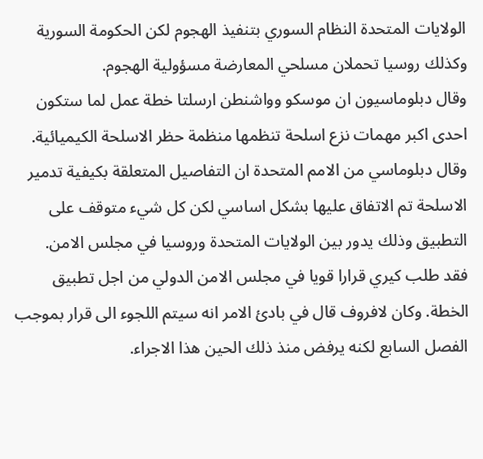الولايات المتحدة النظام السوري بتنفيذ الهجوم لكن الحكومة السورية وكذلك روسيا تحملان مسلحي المعارضة مسؤولية الهجوم.
وقال دبلوماسيون ان موسكو وواشنطن ارسلتا خطة عمل لما ستكون احدى اكبر مهمات نزع اسلحة تنظمها منظمة حظر الاسلحة الكيميائية.
وقال دبلوماسي من الامم المتحدة ان التفاصيل المتعلقة بكيفية تدمير الاسلحة تم الاتفاق عليها بشكل اساسي لكن كل شيء متوقف على التطبيق وذلك يدور بين الولايات المتحدة وروسيا في مجلس الامن.
فقد طلب كيري قرارا قويا في مجلس الامن الدولي من اجل تطبيق الخطة. وكان لافروف قال في بادئ الامر انه سيتم اللجوء الى قرار بموجب الفصل السابع لكنه يرفض منذ ذلك الحين هذا الاجراء.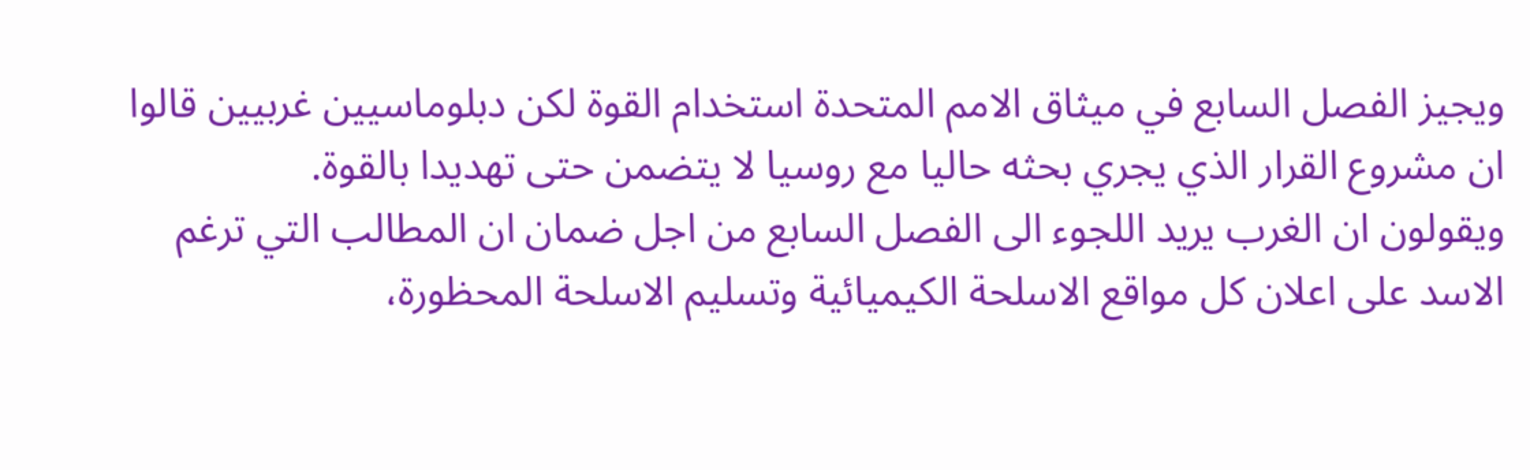ويجيز الفصل السابع في ميثاق الامم المتحدة استخدام القوة لكن دبلوماسيين غربيين قالوا ان مشروع القرار الذي يجري بحثه حاليا مع روسيا لا يتضمن حتى تهديدا بالقوة.
ويقولون ان الغرب يريد اللجوء الى الفصل السابع من اجل ضمان ان المطالب التي ترغم الاسد على اعلان كل مواقع الاسلحة الكيميائية وتسليم الاسلحة المحظورة،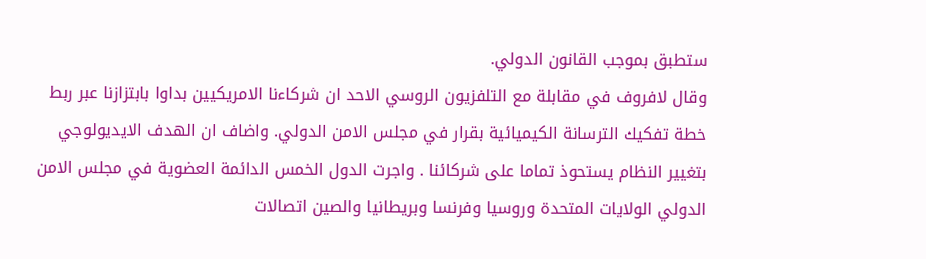ستطبق بموجب القانون الدولي.
وقال لافروف في مقابلة مع التلفزيون الروسي الاحد ان شركاءنا الامريكيين بداوا بابتزازنا عبر ربط خطة تفكيك الترسانة الكيميائية بقرار في مجلس الامن الدولي. واضاف ان الهدف الايديولوجي بتغيير النظام يستحوذ تماما على شركائنا . واجرت الدول الخمس الدائمة العضوية في مجلس الامن الدولي الولايات المتحدة وروسيا وفرنسا وبريطانيا والصين اتصالات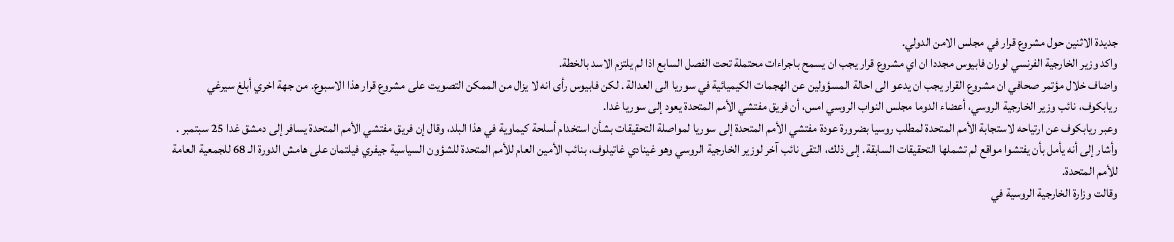جديدة الاثنين حول مشروع قرار في مجلس الامن الدولي.
واكد وزير الخارجية الفرنسي لوران فابيوس مجددا ان اي مشروع قرار يجب ان يسمح باجراءات محتملة تحت الفصل السابع اذا لم يلتزم الاسد بالخطة.
واضاف خلال مؤتمر صحافي ان مشروع القرار يجب ان يدعو الى احالة المسؤولين عن الهجمات الكيميائية في سوريا الى العدالة . لكن فابيوس رأى انه لا يزال من الممكن التصويت على مشروع قرار هذا الاسبوع. من جهة اخري أبلغ سيرغي ريابكوف، نائب وزير الخارجية الروسي، أعضاء الدوما مجلس النواب الروسي امس، أن فريق مفتشي الأمم المتحدة يعود إلى سوريا غدا.
وعبر ريابكوف عن ارتياحه لاستجابة الأمم المتحدة لمطلب روسيا بضرورة عودة مفتشي الأمم المتحدة إلى سوريا لمواصلة التحقيقات بشأن استخدام أسلحة كيماوية في هذا البلد، وقال إن فريق مفتشي الأمم المتحدة يسافر إلى دمشق غدا 25 سبتمبر . وأشار إلى أنه يأمل بأن يفتشوا مواقع لم تشملها التحقيقات السابقة. إلى ذلك، التقى نائب آخر لوزير الخارجية الروسي وهو غينادي غاتيلوف، بنائب الأمين العام للأمم المتحدة للشؤون السياسية جيفري فيلتمان على هامش الدورة الـ 68 للجمعية العامة للأمم المتحدة.
وقالت وزارة الخارجية الروسية في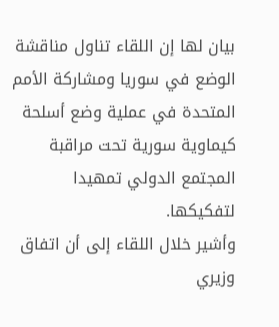بيان لها إن اللقاء تناول مناقشة الوضع في سوريا ومشاركة الأمم المتحدة في عملية وضع أسلحة كيماوية سورية تحت مراقبة المجتمع الدولي تمهيدا لتفكيكها.
وأشير خلال اللقاء إلى أن اتفاق وزيري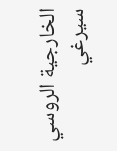الخارجية الروسي سيرغي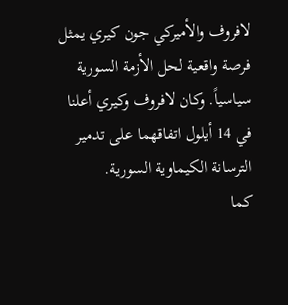لافروف والأميركي جون كيري يمثل فرصة واقعية لحل الأزمة السورية سياسياً. وكان لافروف وكيري أعلنا في 14 أيلول اتفاقهما على تدمير الترسانة الكيماوية السورية.
كما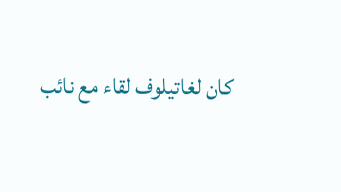كان لغاتيلوف لقاء مع نائب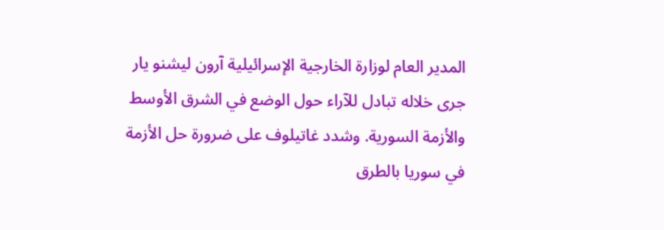المدير العام لوزارة الخارجية الإسرائيلية آرون ليشنو يار جرى خلاله تبادل للآراء حول الوضع في الشرق الأوسط والأزمة السورية. وشدد غاتيلوف على ضرورة حل الأزمة في سوريا بالطرق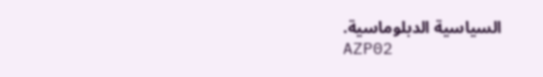السياسية الدبلوماسية.
AZP02